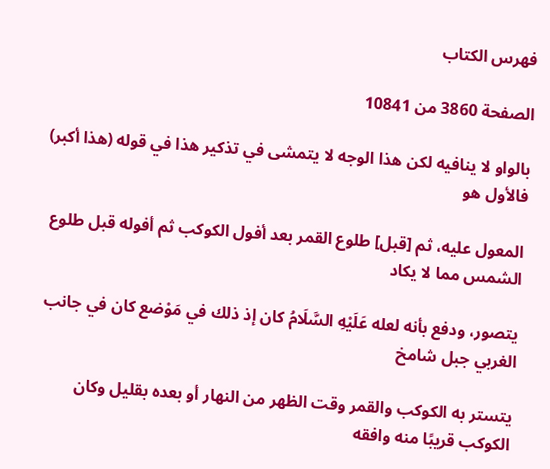فهرس الكتاب

الصفحة 3860 من 10841

بالواو لا ينافيه لكن هذا الوجه لا يتمشى في تذكير هذا في قوله (هذا أكبر) فالأول هو

المعول عليه، ثم [قبل] طلوع القمر بعد أفول الكوكب ثم أفوله قبل طلوع الشمس مما لا يكاد

يتصور، ودفع بأنه لعله عَلَيْهِ السَّلَامُ كان إذ ذلك في مَوْضع كان في جانب الغربي جبل شامخ

يتستر به الكوكب والقمر وقت الظهر من النهار أو بعده بقليل وكان الكوكب قريبًا منه وافقه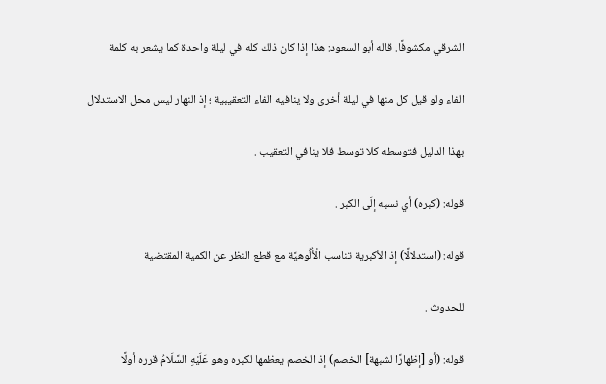الشرقي مكشوفًا. قاله أبو السعود: هذا إذا كان ذلك كله في ليلة واحدة كما يشعر به كلمة

الفاء ولو قيل كل منها في ليلة أخرى ولا ينافيه الفاء التعقيبية ؛ إذ النهار ليس محل الاستدلال

بهذا الدليل فتوسطه كلا توسط فلا ينافي التعقيب .

قوله: (كبره) أي نسبه إلَى الكبر .

قوله: (استدلالًا) إذ الأكبرية تناسب الْأُلُوهيَّة مع قطع النظر عن الكمية المقتضية

للحدوث .

قوله: (أو [إظهارًا لشبهة] الخصم) إذ الخصم يعظمها لكبره وهو عَلَيْهِ السَّلَامُ قرره أولًا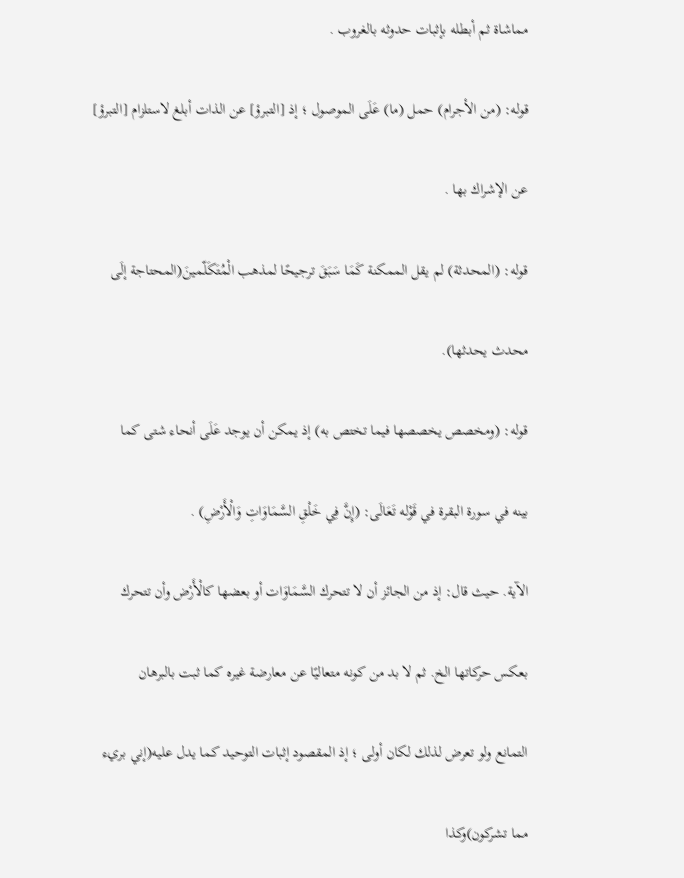مماشاة ثم أبطله بإثبات حدوثه بالغروب .

قوله: (من الأجرام) حمل (ما) عَلَى الموصول ؛ إذ [التبرؤ] عن الذات أبلغ لاستلزام [التبرؤ]

عن الإشراك بها .

قوله: (المحدثة) لم يقل الممكنة كَمَا سَبَقَ ترجيحًا لمذهب الْمُتَكَلّمينَ(المحتاجة إلَى

محدث يحدثها).

قوله: (ومخصص يخصصها فيما تختص به) إذ يمكن أن يوجد عَلَى أنحاء شتى كما

بينه في سورة البقرة في قَوْله تَعَالَى: (إِنَّ فِي خَلْقِ السَّمَاوَاتِ وَالْأَرْضِ) .

الآية. حيث قال: إذ من الجائز أن لا تتحرك السَّمَاوَات أو بعضها كالْأَرْض وأن تتحرك

بعكس حركاتها الخ. ثم لا بد من كونه متعاليًا عن معارضة غيره كما ثبت بالبرهان

التمانع ولو تعرض لذلك لكان أولى ؛ إذ المقصود إثبات التوحيد كما يدل عليه(إني بريء

مما تشركون)وكذا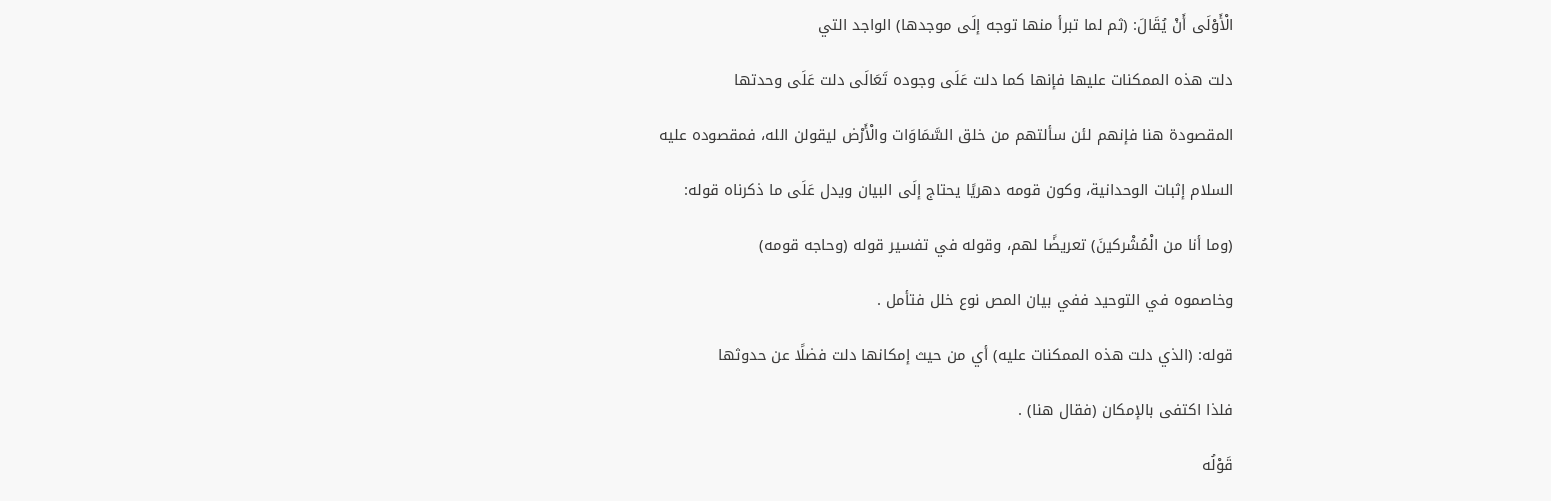الْأَوْلَى أَنْ يُقَالَ: (ثم لما تبرأ منها توجه إلَى موجدها) الواجد التي

دلت هذه الممكنات عليها فإنها كما دلت عَلَى وجوده تَعَالَى دلت عَلَى وحدتها

المقصودة هنا فإنهم لئن سألتهم من خلق السَّمَاوَات والْأَرْض ليقولن الله، فمقصوده عليه

السلام إثبات الوحدانية، وكون قومه دهريًا يحتاج إلَى البيان ويدل عَلَى ما ذكرناه قوله:

(وما أنا من الْمُشْركينَ) تعريضًا لهم، وقوله في تفسير قوله (وحاجه قومه)

وخاصموه في التوحيد ففي بيان المص نوع خلل فتأمل .

قوله: (الذي دلت هذه الممكنات عليه) أي من حيث إمكانها دلت فضلًا عن حدوثها

فلذا اكتفى بالإمكان (فقال هنا) .

قَوْلُه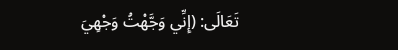تَعَالَى: (إِنِّي وَجَّهْتُ وَجْهِيَ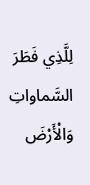لِلَّذِي فَطَرَ السَّماواتِ وَالْأَرْضَ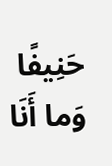حَنِيفًا وَما أَنَا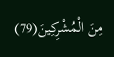مِنَ الْمُشْرِكِينَ(79)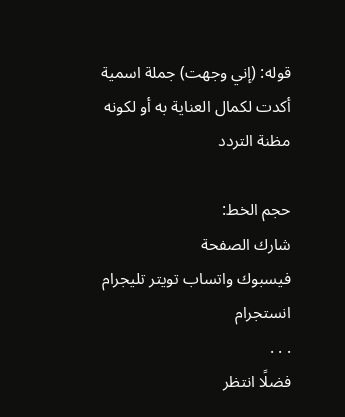قوله: (إني وجهت) جملة اسمية أكدت لكمال العناية به أو لكونه مظنة التردد

حجم الخط:
شارك الصفحة
فيسبوك واتساب تويتر تليجرام انستجرام
. . .
فضلًا انتظر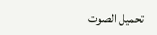تحميل الصوت